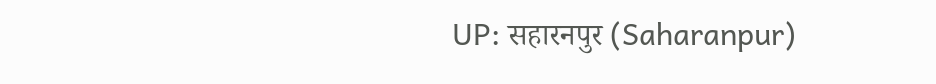UP: सहारनपुर (Saharanpur)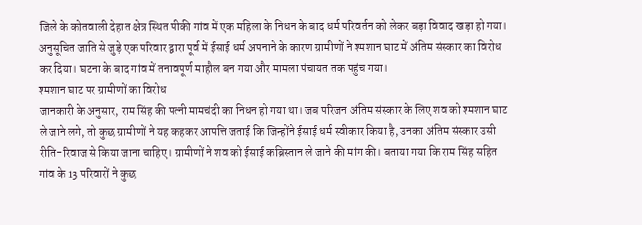जिले के कोतवाली देहात क्षेत्र स्थित पीकी गांव में एक महिला के निधन के बाद धर्म परिवर्तन को लेकर बड़ा विवाद खड़ा हो गया। अनुसूचित जाति से जुड़े एक परिवार द्वारा पूर्व में ईसाई धर्म अपनाने के कारण ग्रामीणों ने श्मशान घाट में अंतिम संस्कार का विरोध कर दिया। घटना के बाद गांव में तनावपूर्ण माहौल बन गया और मामला पंचायत तक पहुंच गया।
श्मशान घाट पर ग्रामीणों का विरोध
जानकारी के अनुसार, राम सिंह की पत्नी मामचंदी का निधन हो गया था। जब परिजन अंतिम संस्कार के लिए शव को श्मशान घाट ले जाने लगे, तो कुछ ग्रामीणों ने यह कहकर आपत्ति जताई कि जिन्होंने ईसाई धर्म स्वीकार किया है, उनका अंतिम संस्कार उसी रीति-रिवाज से किया जाना चाहिए। ग्रामीणों ने शव को ईसाई कब्रिस्तान ले जाने की मांग की। बताया गया कि राम सिंह सहित गांव के 13 परिवारों ने कुछ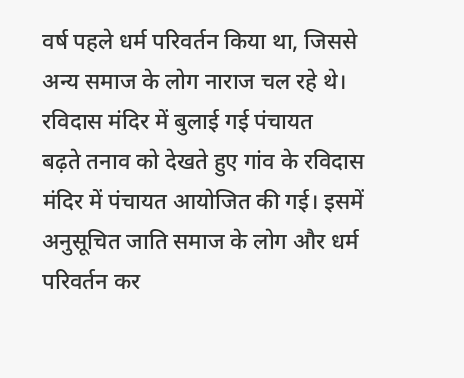वर्ष पहले धर्म परिवर्तन किया था, जिससे अन्य समाज के लोग नाराज चल रहे थे।
रविदास मंदिर में बुलाई गई पंचायत
बढ़ते तनाव को देखते हुए गांव के रविदास मंदिर में पंचायत आयोजित की गई। इसमें अनुसूचित जाति समाज के लोग और धर्म परिवर्तन कर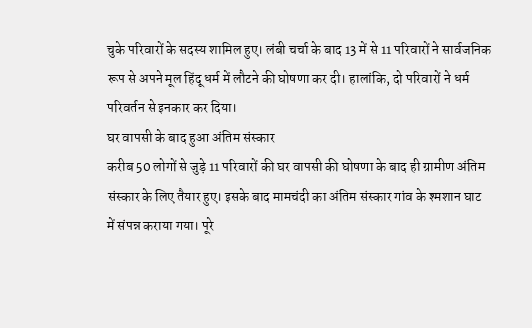चुके परिवारों के सदस्य शामिल हुए। लंबी चर्चा के बाद 13 में से 11 परिवारों ने सार्वजनिक रूप से अपने मूल हिंदू धर्म में लौटने की घोषणा कर दी। हालांकि, दो परिवारों ने धर्म परिवर्तन से इनकार कर दिया।
घर वापसी के बाद हुआ अंतिम संस्कार
करीब 50 लोगों से जुड़े 11 परिवारों की घर वापसी की घोषणा के बाद ही ग्रामीण अंतिम संस्कार के लिए तैयार हुए। इसके बाद मामचंदी का अंतिम संस्कार गांव के श्मशान घाट में संपन्न कराया गया। पूरे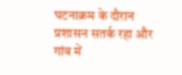घटनाक्रम के दौरान प्रशासन सतर्क रहा और गांव में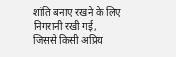शांति बनाए रखने के लिए निगरानी रखी गई, जिससे किसी अप्रिय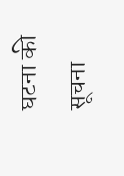घटना की सूचना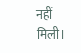नहीं मिली।